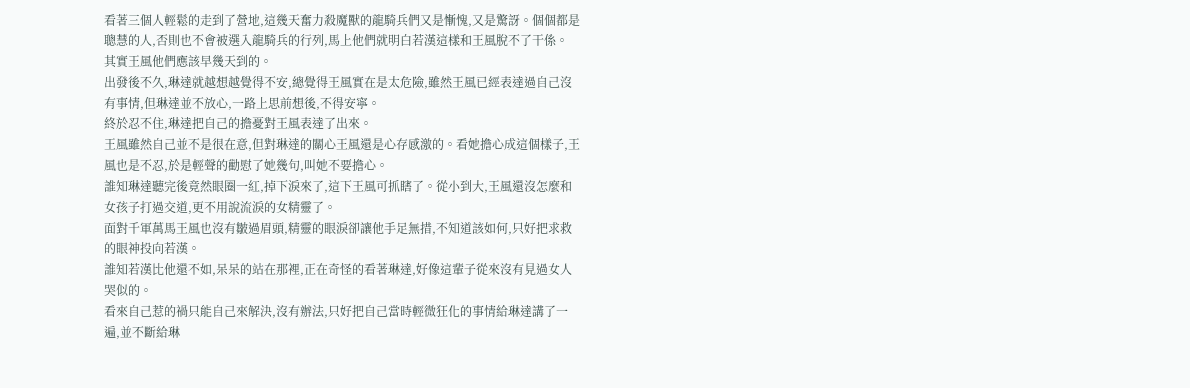看著三個人輕鬆的走到了營地,這幾天奮力殺魔獸的龍騎兵們又是慚愧,又是驚訝。個個都是聰慧的人,否則也不會被選入龍騎兵的行列,馬上他們就明白若漢這樣和王風脫不了干係。
其實王風他們應該早幾天到的。
出發後不久,琳達就越想越覺得不安,總覺得王風實在是太危險,雖然王風已經表達過自己沒有事情,但琳達並不放心,一路上思前想後,不得安寧。
終於忍不住,琳達把自己的擔憂對王風表達了出來。
王風雖然自己並不是很在意,但對琳達的關心王風還是心存感激的。看她擔心成這個樣子,王風也是不忍,於是輕聲的勸慰了她幾句,叫她不要擔心。
誰知琳達聽完後竟然眼圈一紅,掉下淚來了,這下王風可抓瞎了。從小到大,王風還沒怎麼和女孩子打過交道,更不用說流淚的女精靈了。
面對千軍萬馬王風也沒有皺過眉頭,精靈的眼淚卻讓他手足無措,不知道該如何,只好把求救的眼神投向若漢。
誰知若漢比他還不如,呆呆的站在那裡,正在奇怪的看著琳達,好像這輩子從來沒有見過女人哭似的。
看來自己惹的禍只能自己來解決,沒有辦法,只好把自己當時輕微狂化的事情給琳達講了一遍,並不斷給琳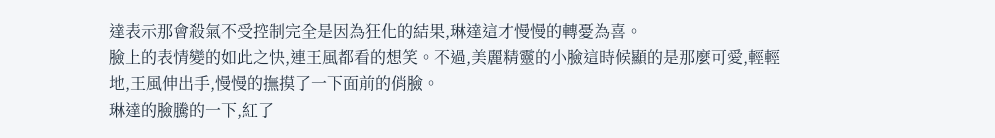達表示那會殺氣不受控制完全是因為狂化的結果,琳達這才慢慢的轉憂為喜。
臉上的表情變的如此之快,連王風都看的想笑。不過,美麗精靈的小臉這時候顯的是那麼可愛,輕輕地,王風伸出手,慢慢的撫摸了一下面前的俏臉。
琳達的臉騰的一下,紅了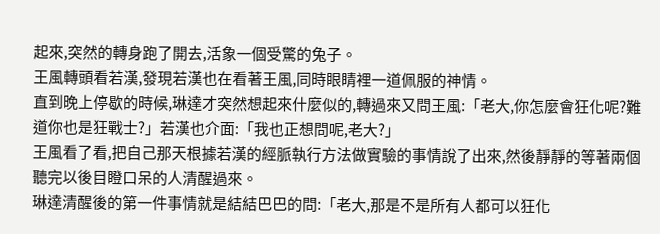起來,突然的轉身跑了開去,活象一個受驚的兔子。
王風轉頭看若漢,發現若漢也在看著王風,同時眼睛裡一道佩服的神情。
直到晚上停歇的時候,琳達才突然想起來什麼似的,轉過來又問王風:「老大,你怎麼會狂化呢?難道你也是狂戰士?」若漢也介面:「我也正想問呢,老大?」
王風看了看,把自己那天根據若漢的經脈執行方法做實驗的事情說了出來,然後靜靜的等著兩個聽完以後目瞪口呆的人清醒過來。
琳達清醒後的第一件事情就是結結巴巴的問:「老大,那是不是所有人都可以狂化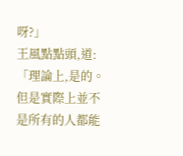呀?」
王風點點頭,道:「理論上,是的。但是實際上並不是所有的人都能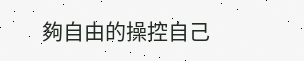夠自由的操控自己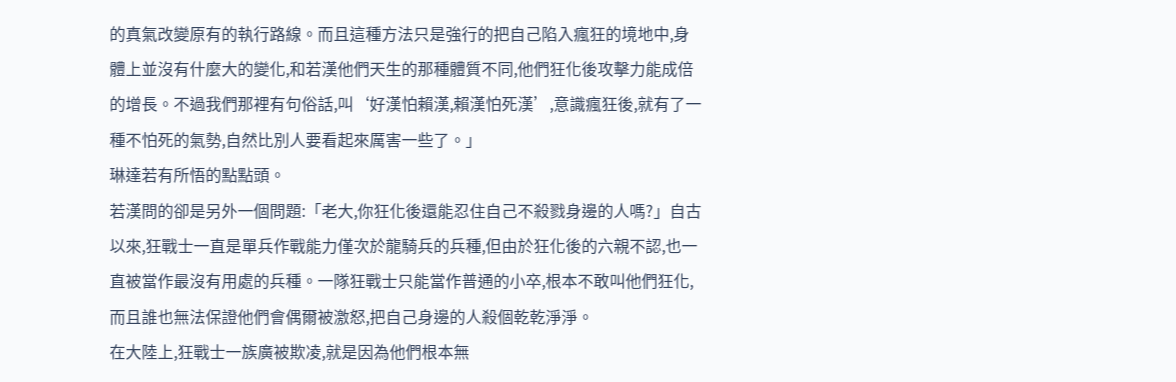的真氣改變原有的執行路線。而且這種方法只是強行的把自己陷入瘋狂的境地中,身體上並沒有什麼大的變化,和若漢他們天生的那種體質不同,他們狂化後攻擊力能成倍的增長。不過我們那裡有句俗話,叫‘好漢怕賴漢,賴漢怕死漢’,意識瘋狂後,就有了一種不怕死的氣勢,自然比別人要看起來厲害一些了。」
琳達若有所悟的點點頭。
若漢問的卻是另外一個問題:「老大,你狂化後還能忍住自己不殺戮身邊的人嗎?」自古以來,狂戰士一直是單兵作戰能力僅次於龍騎兵的兵種,但由於狂化後的六親不認,也一直被當作最沒有用處的兵種。一隊狂戰士只能當作普通的小卒,根本不敢叫他們狂化,而且誰也無法保證他們會偶爾被激怒,把自己身邊的人殺個乾乾淨淨。
在大陸上,狂戰士一族廣被欺凌,就是因為他們根本無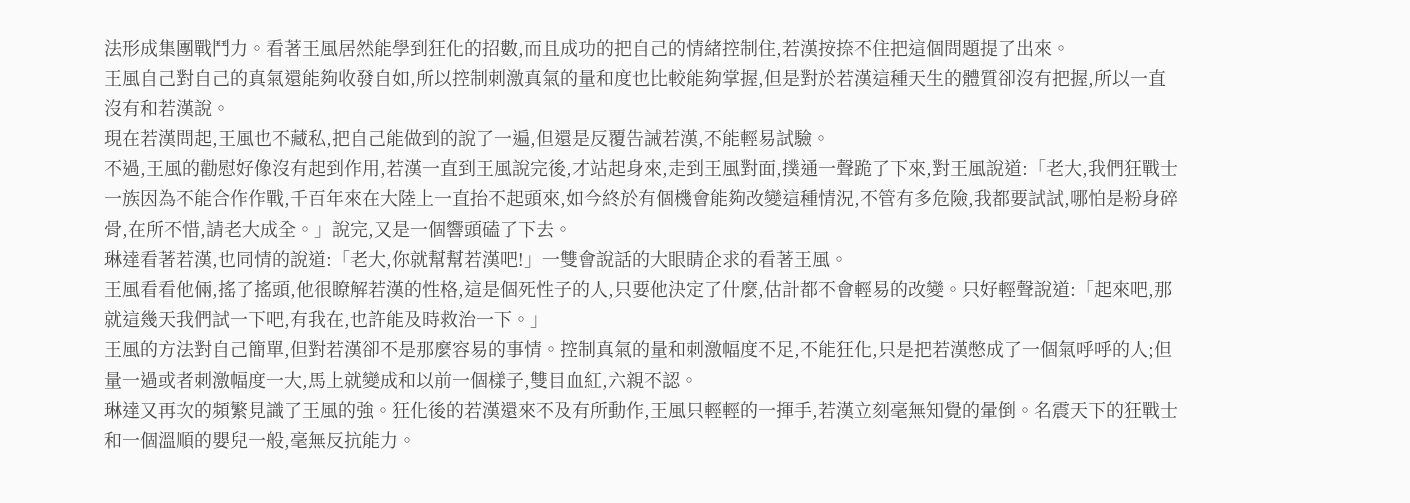法形成集團戰鬥力。看著王風居然能學到狂化的招數,而且成功的把自己的情緒控制住,若漢按捺不住把這個問題提了出來。
王風自己對自己的真氣還能夠收發自如,所以控制刺激真氣的量和度也比較能夠掌握,但是對於若漢這種天生的體質卻沒有把握,所以一直沒有和若漢說。
現在若漢問起,王風也不藏私,把自己能做到的說了一遍,但還是反覆告誡若漢,不能輕易試驗。
不過,王風的勸慰好像沒有起到作用,若漢一直到王風說完後,才站起身來,走到王風對面,撲通一聲跪了下來,對王風說道:「老大,我們狂戰士一族因為不能合作作戰,千百年來在大陸上一直抬不起頭來,如今終於有個機會能夠改變這種情況,不管有多危險,我都要試試,哪怕是粉身碎骨,在所不惜,請老大成全。」說完,又是一個響頭磕了下去。
琳達看著若漢,也同情的說道:「老大,你就幫幫若漢吧!」一雙會說話的大眼睛企求的看著王風。
王風看看他倆,搖了搖頭,他很瞭解若漢的性格,這是個死性子的人,只要他決定了什麼,估計都不會輕易的改變。只好輕聲說道:「起來吧,那就這幾天我們試一下吧,有我在,也許能及時救治一下。」
王風的方法對自己簡單,但對若漢卻不是那麼容易的事情。控制真氣的量和刺激幅度不足,不能狂化,只是把若漢憋成了一個氣呼呼的人;但量一過或者刺激幅度一大,馬上就變成和以前一個樣子,雙目血紅,六親不認。
琳達又再次的頻繁見識了王風的強。狂化後的若漢還來不及有所動作,王風只輕輕的一揮手,若漢立刻毫無知覺的暈倒。名震天下的狂戰士和一個溫順的嬰兒一般,毫無反抗能力。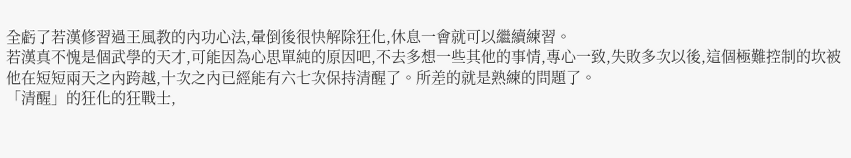全虧了若漢修習過王風教的內功心法,暈倒後很快解除狂化,休息一會就可以繼續練習。
若漢真不愧是個武學的天才,可能因為心思單純的原因吧,不去多想一些其他的事情,專心一致,失敗多次以後,這個極難控制的坎被他在短短兩天之內跨越,十次之內已經能有六七次保持清醒了。所差的就是熟練的問題了。
「清醒」的狂化的狂戰士,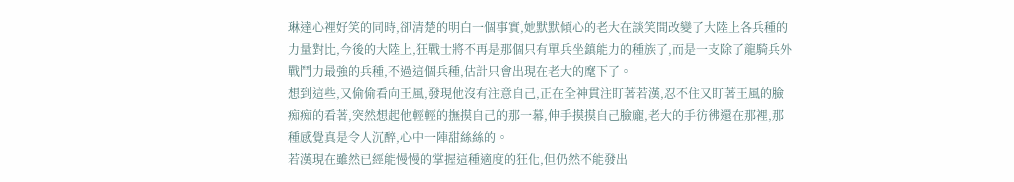琳達心裡好笑的同時,卻清楚的明白一個事實,她默默傾心的老大在談笑間改變了大陸上各兵種的力量對比,今後的大陸上,狂戰士將不再是那個只有單兵坐鎮能力的種族了,而是一支除了龍騎兵外戰鬥力最強的兵種,不過這個兵種,估計只會出現在老大的麾下了。
想到這些,又偷偷看向王風,發現他沒有注意自己,正在全神貫注盯著若漢,忍不住又盯著王風的臉痴痴的看著,突然想起他輕輕的撫摸自己的那一幕,伸手摸摸自己臉龐,老大的手彷彿還在那裡,那種感覺真是令人沉醉,心中一陣甜絲絲的。
若漢現在雖然已經能慢慢的掌握這種適度的狂化,但仍然不能發出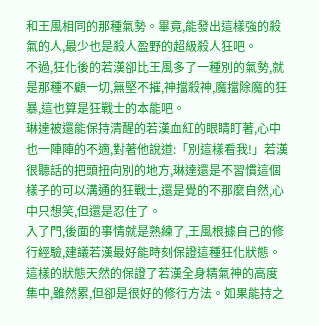和王風相同的那種氣勢。畢竟,能發出這樣強的殺氣的人,最少也是殺人盈野的超級殺人狂吧。
不過,狂化後的若漢卻比王風多了一種別的氣勢,就是那種不顧一切,無堅不摧,神擋殺神,魔擋除魔的狂暴,這也算是狂戰士的本能吧。
琳達被還能保持清醒的若漢血紅的眼睛盯著,心中也一陣陣的不適,對著他說道:「別這樣看我!」若漢很聽話的把頭扭向別的地方,琳達還是不習慣這個樣子的可以溝通的狂戰士,還是覺的不那麼自然,心中只想笑,但還是忍住了。
入了門,後面的事情就是熟練了,王風根據自己的修行經驗,建議若漢最好能時刻保證這種狂化狀態。這樣的狀態天然的保證了若漢全身精氣神的高度集中,雖然累,但卻是很好的修行方法。如果能持之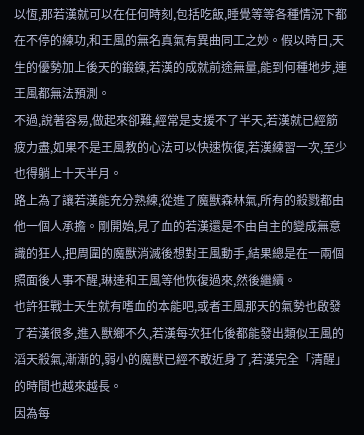以恆,那若漢就可以在任何時刻,包括吃飯,睡覺等等各種情況下都在不停的練功,和王風的無名真氣有異曲同工之妙。假以時日,天生的優勢加上後天的鍛鍊,若漢的成就前途無量,能到何種地步,連王風都無法預測。
不過,說著容易,做起來卻難,經常是支援不了半天,若漢就已經筋疲力盡,如果不是王風教的心法可以快速恢復,若漢練習一次,至少也得躺上十天半月。
路上為了讓若漢能充分熟練,從進了魔獸森林氣,所有的殺戮都由他一個人承擔。剛開始,見了血的若漢還是不由自主的變成無意識的狂人,把周圍的魔獸消滅後想對王風動手,結果總是在一兩個照面後人事不醒,琳達和王風等他恢復過來,然後繼續。
也許狂戰士天生就有嗜血的本能吧,或者王風那天的氣勢也啟發了若漢很多,進入獸鄉不久,若漢每次狂化後都能發出類似王風的滔天殺氣,漸漸的,弱小的魔獸已經不敢近身了,若漢完全「清醒」的時間也越來越長。
因為每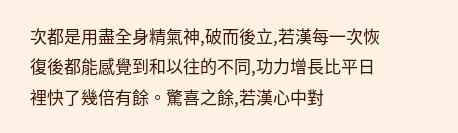次都是用盡全身精氣神,破而後立,若漢每一次恢復後都能感覺到和以往的不同,功力增長比平日裡快了幾倍有餘。驚喜之餘,若漢心中對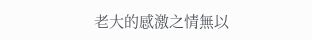老大的感激之情無以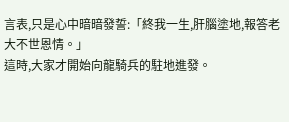言表,只是心中暗暗發誓:「終我一生,肝腦塗地,報答老大不世恩情。」
這時,大家才開始向龍騎兵的駐地進發。